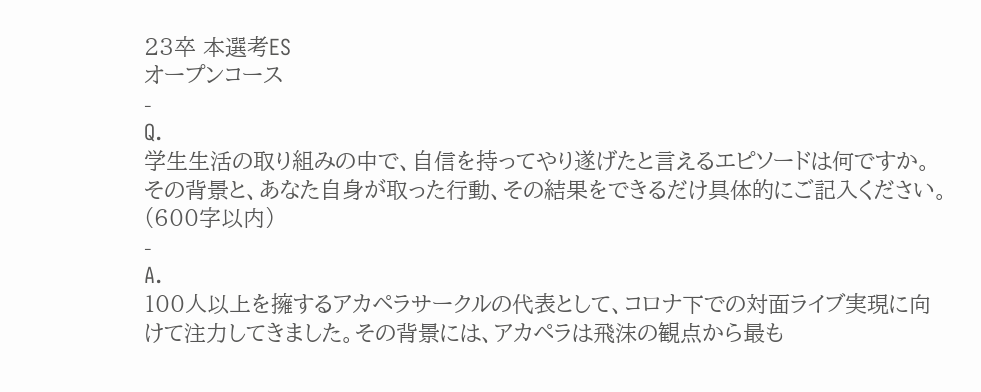23卒 本選考ES
オープンコース
-
Q.
学生生活の取り組みの中で、自信を持ってやり遂げたと言えるエピソードは何ですか。 その背景と、あなた自身が取った行動、その結果をできるだけ具体的にご記入ください。 (600字以内)
-
A.
100人以上を擁するアカペラサークルの代表として、コロナ下での対面ライブ実現に向けて注力してきました。その背景には、アカペラは飛沫の観点から最も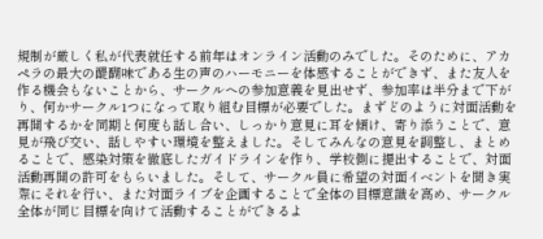規制が厳しく私が代表就任する前年はオンライン活動のみでした。そのために、アカペラの最大の醍醐味である生の声のハーモニーを体感することができず、また友人を作る機会もないことから、サークルへの参加意義を見出せず、参加率は半分まで下がり、何かサークル1つになって取り組む目標が必要でした。まずどのように対面活動を再開するかを同期と何度も話し合い、しっかり意見に耳を傾け、寄り添うことで、意見が飛び交い、話しやすい環境を整えました。そしてみんなの意見を調整し、まとめることで、感染対策を徹底したガイドラインを作り、学校側に提出することで、対面活動再開の許可をもらいました。そして、サークル員に希望の対面イベントを聞き実際にそれを行い、また対面ライブを企画することで全体の目標意識を高め、サークル全体が同じ目標を向けて活動することができるよ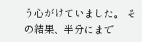う心がけていました。 その結果、半分にまで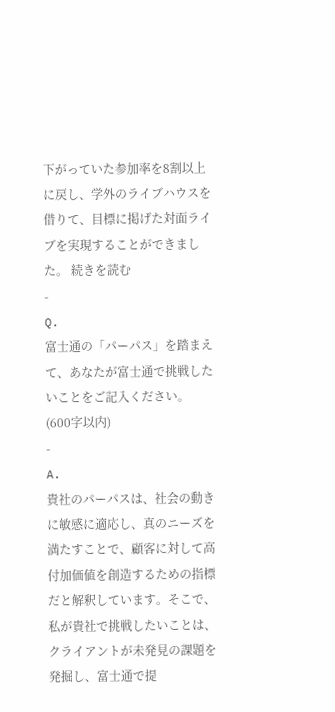下がっていた参加率を8割以上に戻し、学外のライブハウスを借りて、目標に掲げた対面ライブを実現することができました。 続きを読む
-
Q.
富士通の「パーパス」を踏まえて、あなたが富士通で挑戦したいことをご記入ください。 (600字以内)
-
A.
貴社のパーパスは、社会の動きに敏感に適応し、真のニーズを満たすことで、顧客に対して高付加価値を創造するための指標だと解釈しています。そこで、私が貴社で挑戦したいことは、クライアントが未発見の課題を発掘し、富士通で提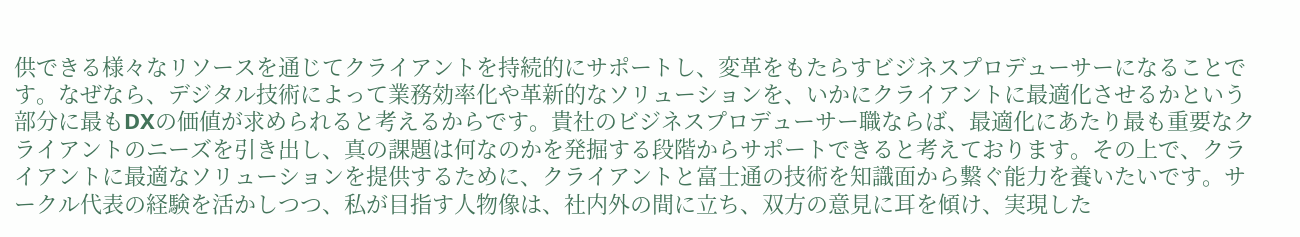供できる様々なリソースを通じてクライアントを持続的にサポートし、変革をもたらすビジネスプロデューサーになることです。なぜなら、デジタル技術によって業務効率化や革新的なソリューションを、いかにクライアントに最適化させるかという部分に最もDXの価値が求められると考えるからです。貴社のビジネスプロデューサー職ならば、最適化にあたり最も重要なクライアントのニーズを引き出し、真の課題は何なのかを発掘する段階からサポートできると考えております。その上で、クライアントに最適なソリューションを提供するために、クライアントと富士通の技術を知識面から繋ぐ能力を養いたいです。サークル代表の経験を活かしつつ、私が目指す人物像は、社内外の間に立ち、双方の意見に耳を傾け、実現した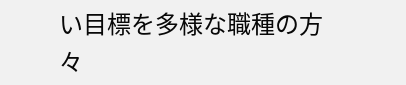い目標を多様な職種の方々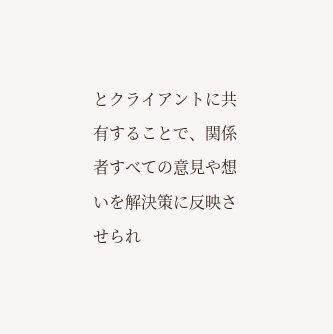とクライアントに共有することで、関係者すべての意見や想いを解決策に反映させられ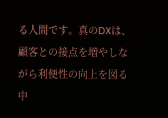る人間です。真のDXは、顧客との接点を増やしながら利便性の向上を図る中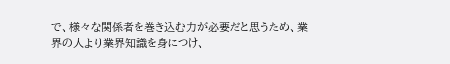で、様々な関係者を巻き込む力が必要だと思うため、業界の人より業界知識を身につけ、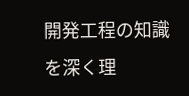開発工程の知識を深く理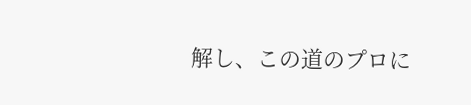解し、この道のプロに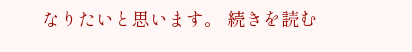なりたいと思います。 続きを読む